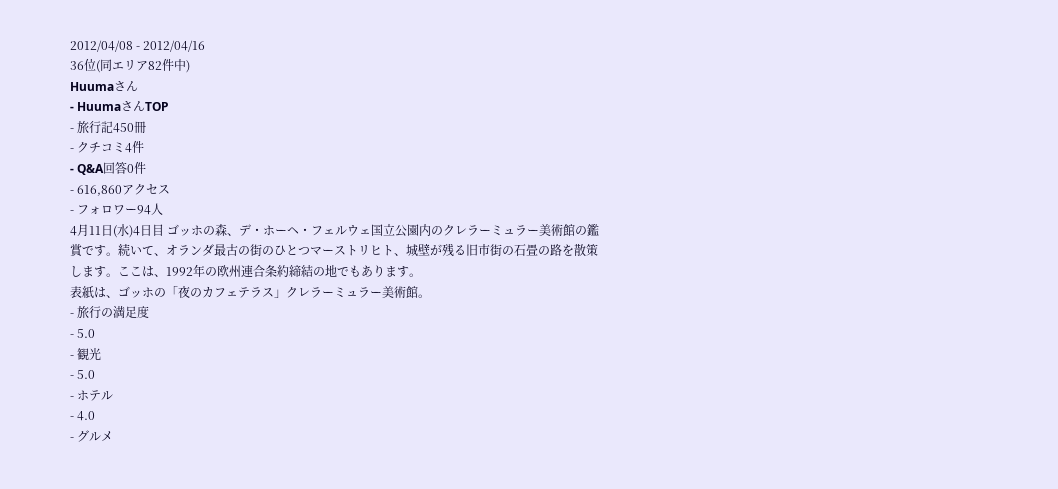2012/04/08 - 2012/04/16
36位(同エリア82件中)
Huumaさん
- HuumaさんTOP
- 旅行記450冊
- クチコミ4件
- Q&A回答0件
- 616,860アクセス
- フォロワー94人
4月11日(水)4日目 ゴッホの森、デ・ホーヘ・フェルウェ国立公園内のクレラーミュラー美術館の鑑賞です。続いて、オランダ最古の街のひとつマーストリヒト、城壁が残る旧市街の石畳の路を散策します。ここは、1992年の欧州連合条約締結の地でもあります。
表紙は、ゴッホの「夜のカフェテラス」クレラーミュラー美術館。
- 旅行の満足度
- 5.0
- 観光
- 5.0
- ホテル
- 4.0
- グルメ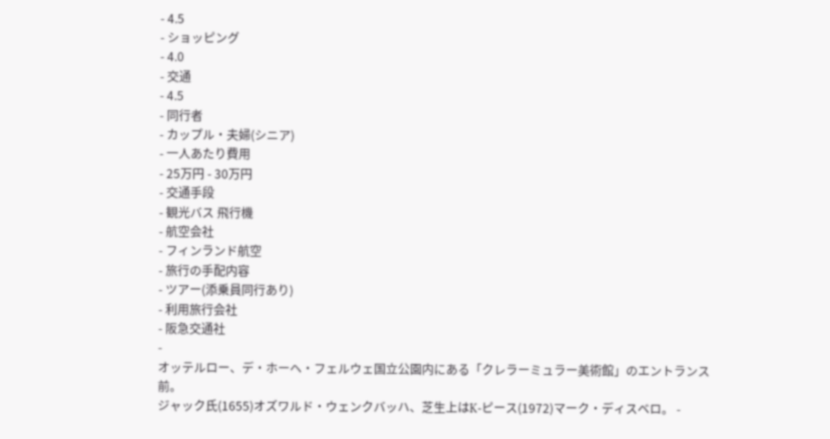- 4.5
- ショッピング
- 4.0
- 交通
- 4.5
- 同行者
- カップル・夫婦(シニア)
- 一人あたり費用
- 25万円 - 30万円
- 交通手段
- 観光バス 飛行機
- 航空会社
- フィンランド航空
- 旅行の手配内容
- ツアー(添乗員同行あり)
- 利用旅行会社
- 阪急交通社
-
オッテルロー、デ・ホーヘ・フェルウェ国立公園内にある「クレラーミュラー美術館」のエントランス前。
ジャック氏(1655)オズワルド・ウェンクバッハ、芝生上はK-ピース(1972)マーク・ディスベロ。 -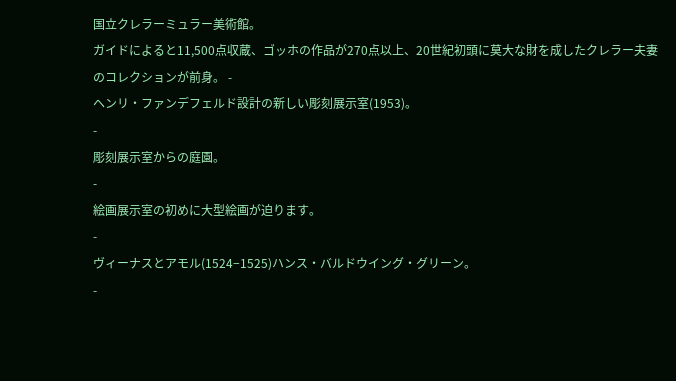国立クレラーミュラー美術館。
ガイドによると11,500点収蔵、ゴッホの作品が270点以上、20世紀初頭に莫大な財を成したクレラー夫妻のコレクションが前身。 -
ヘンリ・ファンデフェルド設計の新しい彫刻展示室(1953)。
-
彫刻展示室からの庭園。
-
絵画展示室の初めに大型絵画が迫ります。
-
ヴィーナスとアモル(1524−1525)ハンス・バルドウイング・グリーン。
-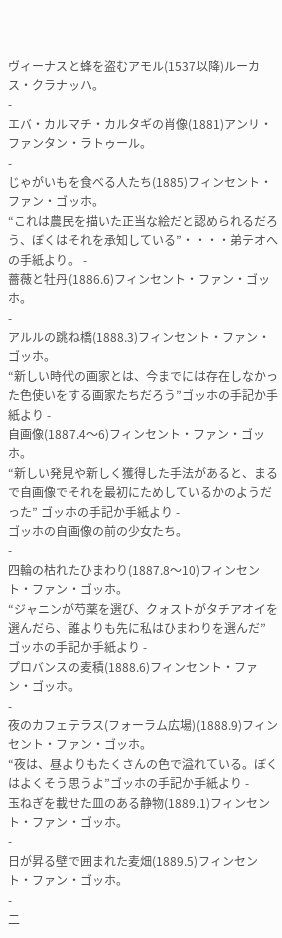ヴィーナスと蜂を盗むアモル(1537以降)ルーカス・クラナッハ。
-
エバ・カルマチ・カルタギの肖像(1881)アンリ・ファンタン・ラトゥール。
-
じゃがいもを食べる人たち(1885)フィンセント・ファン・ゴッホ。
“これは農民を描いた正当な絵だと認められるだろう、ぼくはそれを承知している”・・・・弟テオへの手紙より。 -
薔薇と牡丹(1886.6)フィンセント・ファン・ゴッホ。
-
アルルの跳ね橋(1888.3)フィンセント・ファン・ゴッホ。
“新しい時代の画家とは、今までには存在しなかった色使いをする画家たちだろう”ゴッホの手記か手紙より -
自画像(1887.4〜6)フィンセント・ファン・ゴッホ。
“新しい発見や新しく獲得した手法があると、まるで自画像でそれを最初にためしているかのようだった” ゴッホの手記か手紙より -
ゴッホの自画像の前の少女たち。
-
四輪の枯れたひまわり(1887.8〜10)フィンセント・ファン・ゴッホ。
“ジャニンが芍薬を選び、クォストがタチアオイを選んだら、誰よりも先に私はひまわりを選んだ” ゴッホの手記か手紙より -
プロバンスの麦積(1888.6)フィンセント・ファン・ゴッホ。
-
夜のカフェテラス(フォーラム広場)(1888.9)フィンセント・ファン・ゴッホ。
“夜は、昼よりもたくさんの色で溢れている。ぼくはよくそう思うよ”ゴッホの手記か手紙より -
玉ねぎを載せた皿のある静物(1889.1)フィンセント・ファン・ゴッホ。
-
日が昇る壁で囲まれた麦畑(1889.5)フィンセント・ファン・ゴッホ。
-
二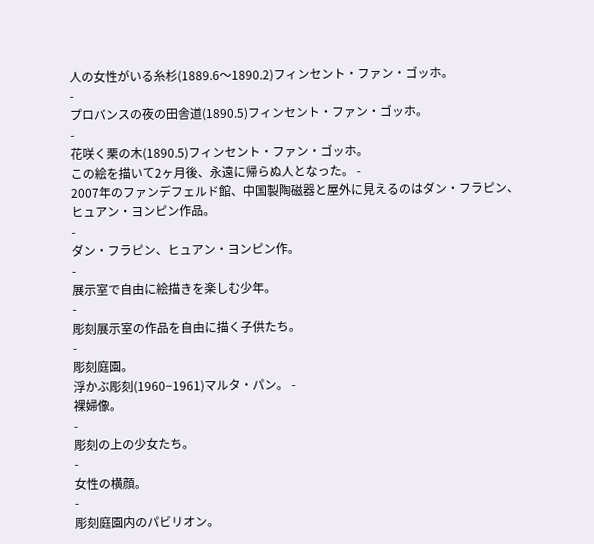人の女性がいる糸杉(1889.6〜1890.2)フィンセント・ファン・ゴッホ。
-
プロバンスの夜の田舎道(1890.5)フィンセント・ファン・ゴッホ。
-
花咲く栗の木(1890.5)フィンセント・ファン・ゴッホ。
この絵を描いて2ヶ月後、永遠に帰らぬ人となった。 -
2007年のファンデフェルド館、中国製陶磁器と屋外に見えるのはダン・フラピン、ヒュアン・ヨンピン作品。
-
ダン・フラピン、ヒュアン・ヨンピン作。
-
展示室で自由に絵描きを楽しむ少年。
-
彫刻展示室の作品を自由に描く子供たち。
-
彫刻庭園。
浮かぶ彫刻(1960−1961)マルタ・パン。 -
裸婦像。
-
彫刻の上の少女たち。
-
女性の横顔。
-
彫刻庭園内のパビリオン。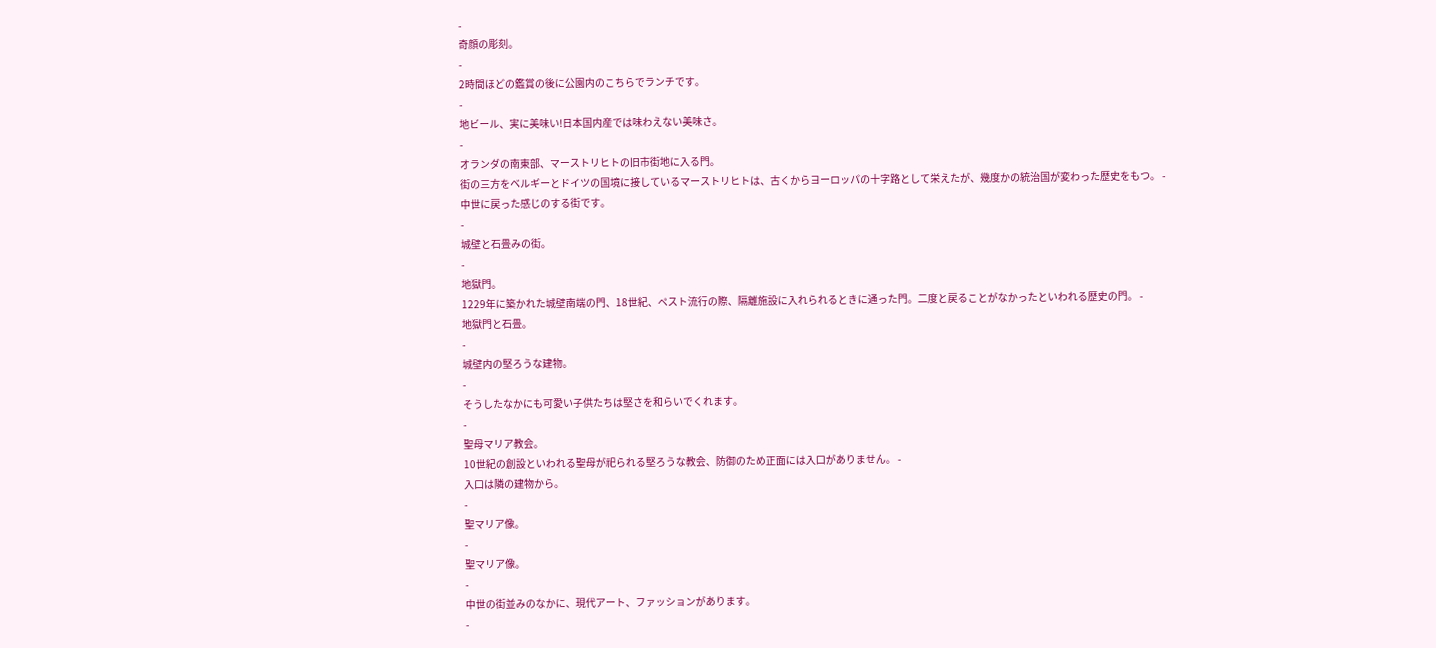-
奇顔の彫刻。
-
2時間ほどの鑑賞の後に公園内のこちらでランチです。
-
地ビール、実に美味い!日本国内産では味わえない美味さ。
-
オランダの南東部、マーストリヒトの旧市街地に入る門。
街の三方をベルギーとドイツの国境に接しているマーストリヒトは、古くからヨーロッパの十字路として栄えたが、幾度かの統治国が変わった歴史をもつ。 -
中世に戻った感じのする街です。
-
城壁と石畳みの街。
-
地獄門。
1229年に築かれた城壁南端の門、18世紀、ペスト流行の際、隔離施設に入れられるときに通った門。二度と戻ることがなかったといわれる歴史の門。 -
地獄門と石畳。
-
城壁内の堅ろうな建物。
-
そうしたなかにも可愛い子供たちは堅さを和らいでくれます。
-
聖母マリア教会。
10世紀の創設といわれる聖母が祀られる堅ろうな教会、防御のため正面には入口がありません。 -
入口は隣の建物から。
-
聖マリア像。
-
聖マリア像。
-
中世の街並みのなかに、現代アート、ファッションがあります。
-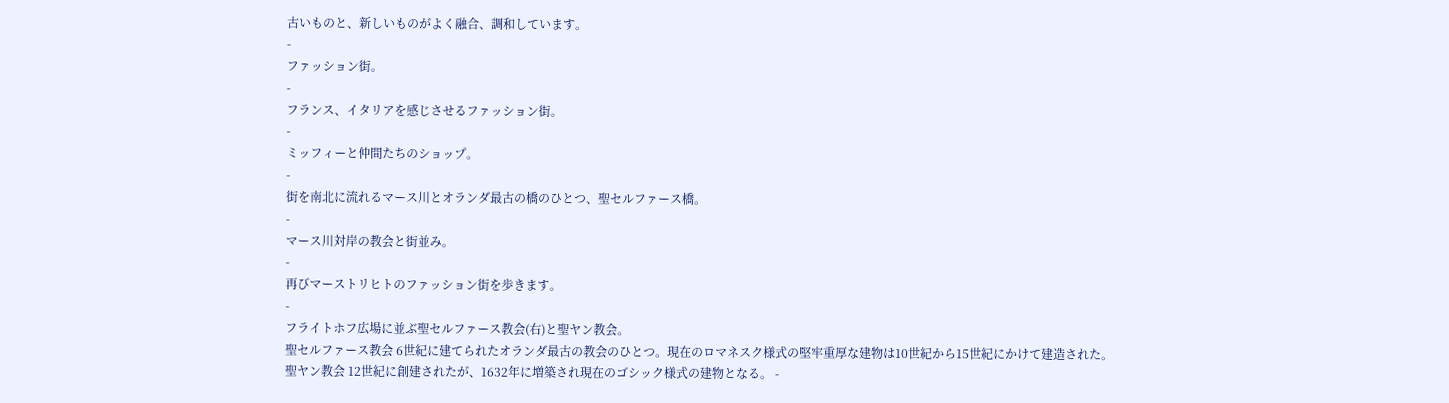古いものと、新しいものがよく融合、調和しています。
-
ファッション街。
-
フランス、イタリアを感じさせるファッション街。
-
ミッフィーと仲間たちのショップ。
-
街を南北に流れるマース川とオランダ最古の橋のひとつ、聖セルファース橋。
-
マース川対岸の教会と街並み。
-
再びマーストリヒトのファッション街を歩きます。
-
フライトホフ広場に並ぶ聖セルファース教会(右)と聖ヤン教会。
聖セルファース教会 6世紀に建てられたオランダ最古の教会のひとつ。現在のロマネスク様式の堅牢重厚な建物は10世紀から15世紀にかけて建造された。
聖ヤン教会 12世紀に創建されたが、1632年に増築され現在のゴシック様式の建物となる。 -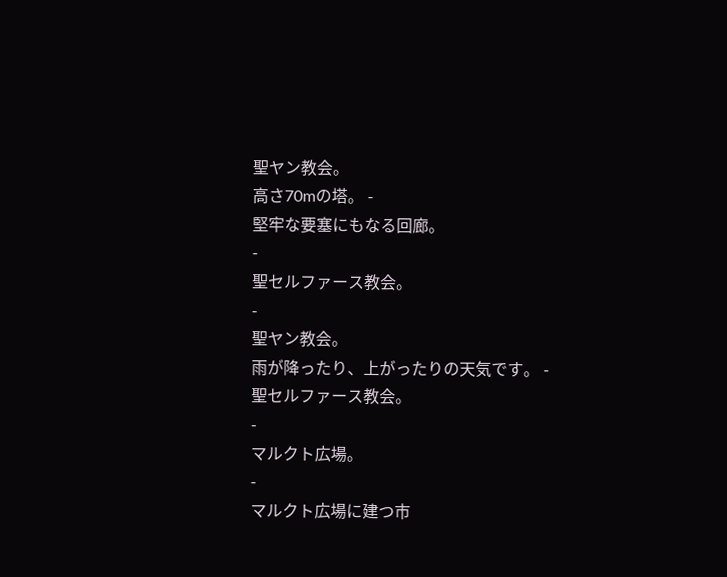聖ヤン教会。
高さ70mの塔。 -
堅牢な要塞にもなる回廊。
-
聖セルファース教会。
-
聖ヤン教会。
雨が降ったり、上がったりの天気です。 -
聖セルファース教会。
-
マルクト広場。
-
マルクト広場に建つ市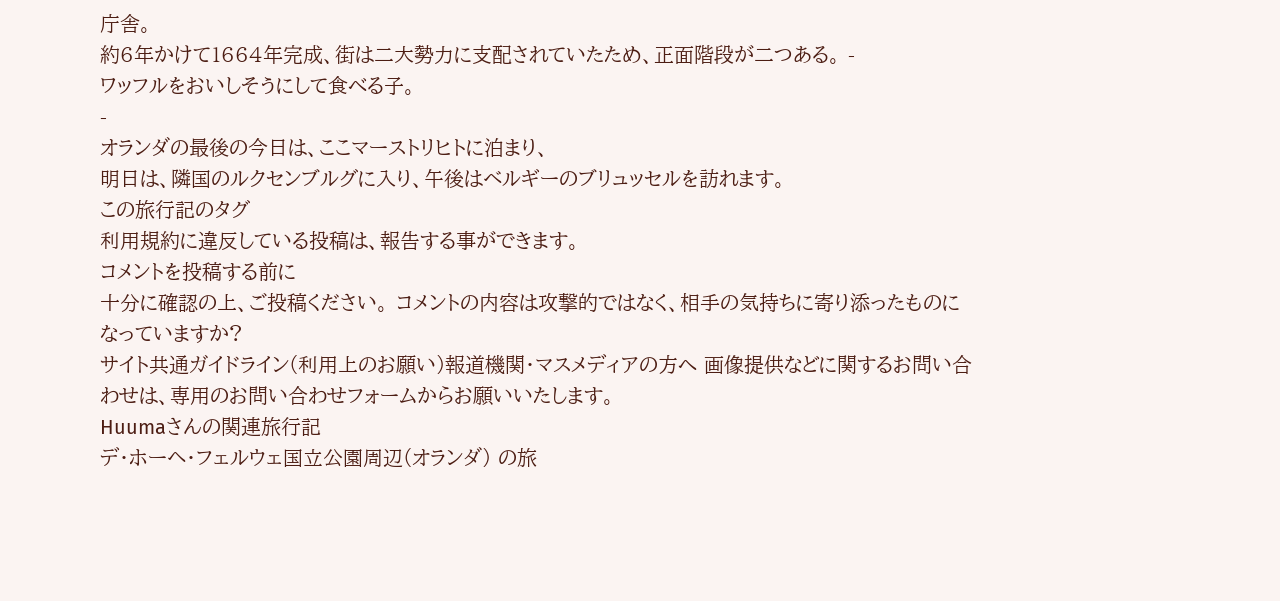庁舎。
約6年かけて1664年完成、街は二大勢力に支配されていたため、正面階段が二つある。 -
ワッフルをおいしそうにして食べる子。
-
オランダの最後の今日は、ここマーストリヒトに泊まり、
明日は、隣国のルクセンブルグに入り、午後はベルギーのブリュッセルを訪れます。
この旅行記のタグ
利用規約に違反している投稿は、報告する事ができます。
コメントを投稿する前に
十分に確認の上、ご投稿ください。 コメントの内容は攻撃的ではなく、相手の気持ちに寄り添ったものになっていますか?
サイト共通ガイドライン(利用上のお願い)報道機関・マスメディアの方へ 画像提供などに関するお問い合わせは、専用のお問い合わせフォームからお願いいたします。
Huumaさんの関連旅行記
デ・ホーヘ・フェルウェ国立公園周辺(オランダ) の旅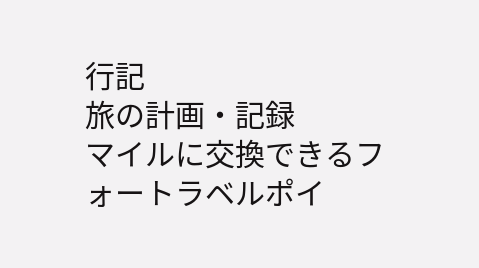行記
旅の計画・記録
マイルに交換できるフォートラベルポイ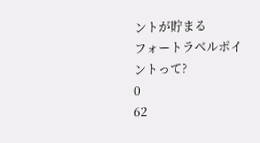ントが貯まる
フォートラベルポイントって?
0
62